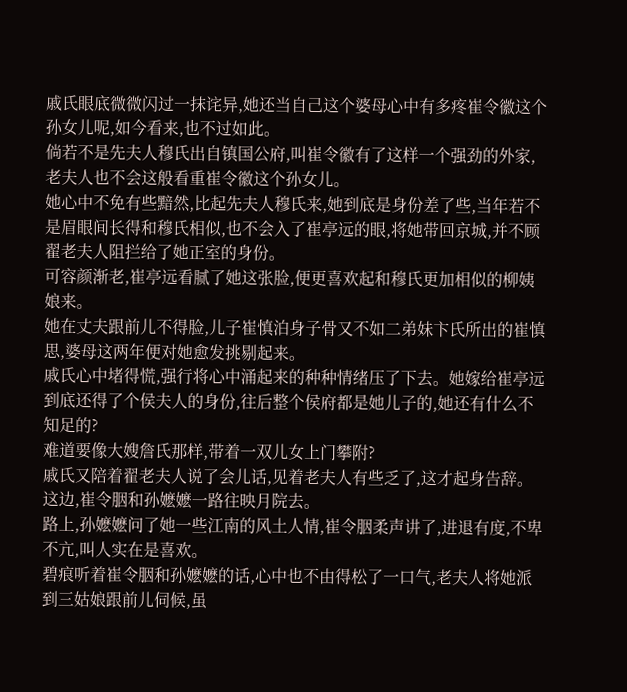戚氏眼底微微闪过一抹诧异,她还当自己这个婆母心中有多疼崔令徽这个孙女儿呢,如今看来,也不过如此。
倘若不是先夫人穆氏出自镇国公府,叫崔令徽有了这样一个强劲的外家,老夫人也不会这般看重崔令徽这个孙女儿。
她心中不免有些黯然,比起先夫人穆氏来,她到底是身份差了些,当年若不是眉眼间长得和穆氏相似,也不会入了崔亭远的眼,将她带回京城,并不顾翟老夫人阻拦给了她正室的身份。
可容颜渐老,崔亭远看腻了她这张脸,便更喜欢起和穆氏更加相似的柳姨娘来。
她在丈夫跟前儿不得脸,儿子崔慎泊身子骨又不如二弟妹卞氏所出的崔慎思,婆母这两年便对她愈发挑剔起来。
戚氏心中堵得慌,强行将心中涌起来的种种情绪压了下去。她嫁给崔亭远到底还得了个侯夫人的身份,往后整个侯府都是她儿子的,她还有什么不知足的?
难道要像大嫂詹氏那样,带着一双儿女上门攀附?
戚氏又陪着翟老夫人说了会儿话,见着老夫人有些乏了,这才起身告辞。
这边,崔令胭和孙嬷嬷一路往映月院去。
路上,孙嬷嬷问了她一些江南的风土人情,崔令胭柔声讲了,进退有度,不卑不亢,叫人实在是喜欢。
碧痕听着崔令胭和孙嬷嬷的话,心中也不由得松了一口气,老夫人将她派到三姑娘跟前儿伺候,虽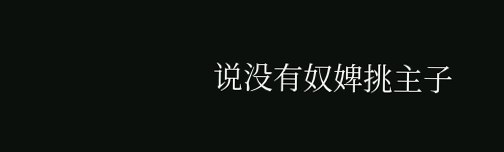说没有奴婢挑主子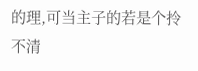的理,可当主子的若是个拎不清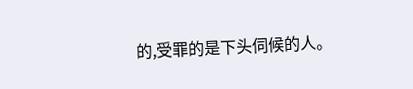的,受罪的是下头伺候的人。